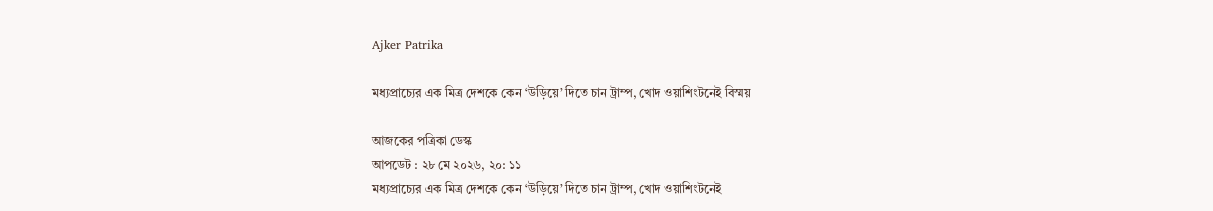Ajker Patrika

মধ্যপ্রাচ্যের এক মিত্র দেশকে কেন ‘উড়িয়ে’ দিতে চান ট্রাম্প, খোদ ওয়াশিংটনেই বিস্ময়

আজকের পত্রিকা ডেস্ক
আপডেট : ২৮ মে ২০২৬, ২০: ১১
মধ্যপ্রাচ্যের এক মিত্র দেশকে কেন ‘উড়িয়ে’ দিতে চান ট্রাম্প, খোদ ওয়াশিংটনেই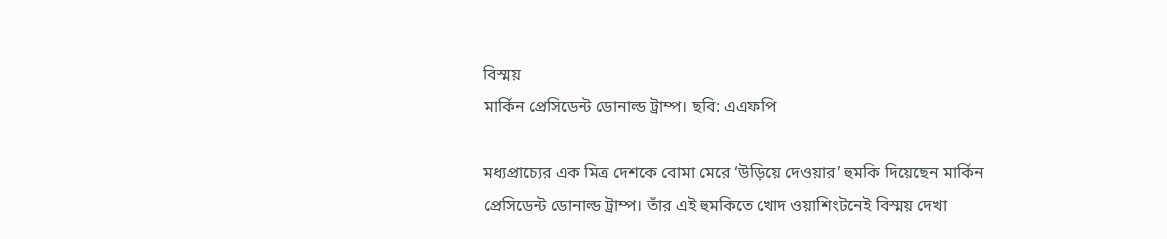বিস্ময়
মার্কিন প্রেসিডেন্ট ডোনাল্ড ট্রাম্প। ছবি: এএফপি

মধ্যপ্রাচ্যের এক মিত্র দেশকে বোমা মেরে ‘উড়িয়ে দেওয়ার’ হুমকি দিয়েছেন মার্কিন প্রেসিডেন্ট ডোনাল্ড ট্রাম্প। তাঁর এই হুমকিতে খোদ ওয়াশিংটনেই বিস্ময় দেখা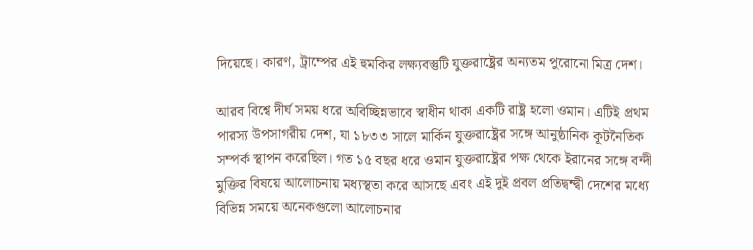দিয়েছে। কারণ, ট্রাম্পের এই হুমকির লক্ষ্যবস্তুটি যুক্তরাষ্ট্রের অন্যতম পুরোনো মিত্র দেশ।

আরব বিশ্বে দীর্ঘ সময় ধরে অবিচ্ছিন্নভাবে স্বাধীন থাকা একটি রাষ্ট্র হলো ওমান। এটিই প্রথম পারস্য উপসাগরীয় দেশ, যা ১৮৩৩ সালে মার্কিন যুক্তরাষ্ট্রের সঙ্গে আনুষ্ঠানিক কূটনৈতিক সম্পর্ক স্থাপন করেছিল। গত ১৫ বছর ধরে ওমান যুক্তরাষ্ট্রের পক্ষ থেকে ইরানের সঙ্গে বন্দী মুক্তির বিষয়ে আলোচনায় মধ্যস্থতা করে আসছে এবং এই দুই প্রবল প্রতিদ্বন্দ্বী দেশের মধ্যে বিভিন্ন সময়ে অনেকগুলো আলোচনার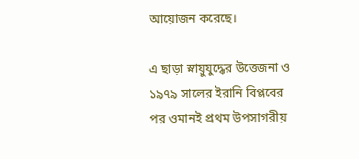আয়োজন করেছে।

এ ছাড়া স্নায়ুযুদ্ধের উত্তেজনা ও ১৯৭৯ সালের ইরানি বিপ্লবের পর ওমানই প্রথম উপসাগরীয়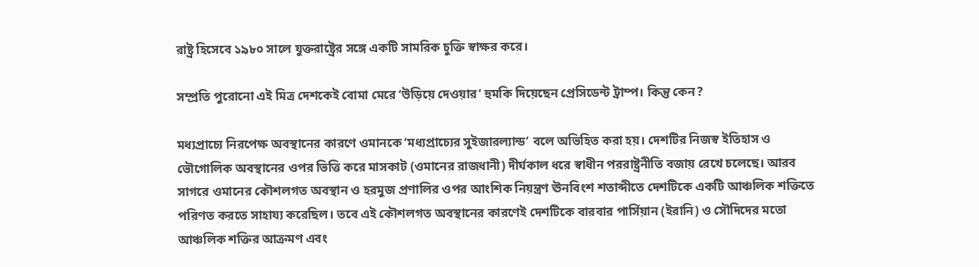রাষ্ট্র হিসেবে ১৯৮০ সালে যুক্তরাষ্ট্রের সঙ্গে একটি সামরিক চুক্তি স্বাক্ষর করে।

সম্প্রতি পুরোনো এই মিত্র দেশকেই বোমা মেরে ‘উড়িয়ে দেওয়ার’ হুমকি দিয়েছেন প্রেসিডেন্ট ট্রাম্প। কিন্তু কেন?

মধ্যপ্রাচ্যে নিরপেক্ষ অবস্থানের কারণে ওমানকে ‘মধ্যপ্রাচ্যের সুইজারল্যান্ড’ বলে অভিহিত করা হয়। দেশটির নিজস্ব ইতিহাস ও ভৌগোলিক অবস্থানের ওপর ভিত্তি করে মাসকাট (ওমানের রাজধানী) দীর্ঘকাল ধরে স্বাধীন পররাষ্ট্রনীতি বজায় রেখে চলেছে। আরব সাগরে ওমানের কৌশলগত অবস্থান ও হরমুজ প্রণালির ওপর আংশিক নিয়ন্ত্রণ ঊনবিংশ শতাব্দীতে দেশটিকে একটি আঞ্চলিক শক্তিতে পরিণত করতে সাহায্য করেছিল। তবে এই কৌশলগত অবস্থানের কারণেই দেশটিকে বারবার পার্সিয়ান (ইরানি) ও সৌদিদের মতো আঞ্চলিক শক্তির আক্রমণ এবং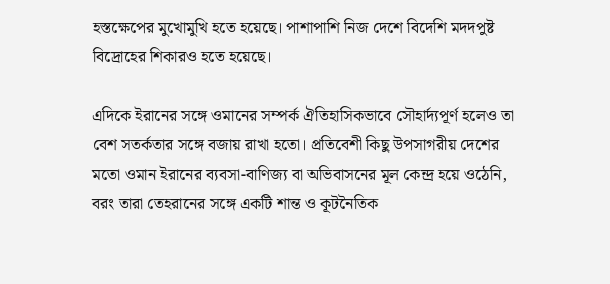হস্তক্ষেপের মুখোমুখি হতে হয়েছে। পাশাপাশি নিজ দেশে বিদেশি মদদপুষ্ট বিদ্রোহের শিকারও হতে হয়েছে।

এদিকে ইরানের সঙ্গে ওমানের সম্পর্ক ঐতিহাসিকভাবে সৌহার্দ্যপূর্ণ হলেও তা বেশ সতর্কতার সঙ্গে বজায় রাখা হতো। প্রতিবেশী কিছু উপসাগরীয় দেশের মতো ওমান ইরানের ব্যবসা-বাণিজ্য বা অভিবাসনের মূল কেন্দ্র হয়ে ওঠেনি, বরং তারা তেহরানের সঙ্গে একটি শান্ত ও কূটনৈতিক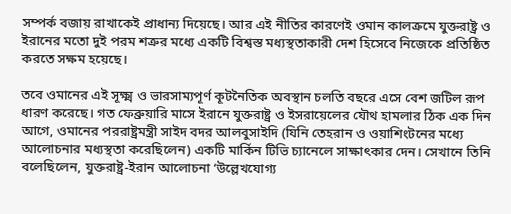সম্পর্ক বজায় রাখাকেই প্রাধান্য দিয়েছে। আর এই নীতির কারণেই ওমান কালক্রমে যুক্তরাষ্ট্র ও ইরানের মতো দুই পরম শত্রুর মধ্যে একটি বিশ্বস্ত মধ্যস্থতাকারী দেশ হিসেবে নিজেকে প্রতিষ্ঠিত করতে সক্ষম হয়েছে।

তবে ওমানের এই সূক্ষ্ম ও ভারসাম্যপূর্ণ কূটনৈতিক অবস্থান চলতি বছরে এসে বেশ জটিল রূপ ধারণ করেছে। গত ফেব্রুয়ারি মাসে ইরানে যুক্তরাষ্ট্র ও ইসরায়েলের যৌথ হামলার ঠিক এক দিন আগে, ওমানের পররাষ্ট্রমন্ত্রী সাইদ বদর আলবুসাইদি (যিনি তেহরান ও ওয়াশিংটনের মধ্যে আলোচনার মধ্যস্থতা করেছিলেন) একটি মার্কিন টিভি চ্যানেলে সাক্ষাৎকার দেন। সেখানে তিনি বলেছিলেন, যুক্তরাষ্ট্র-ইরান আলোচনা ‘উল্লেখযোগ্য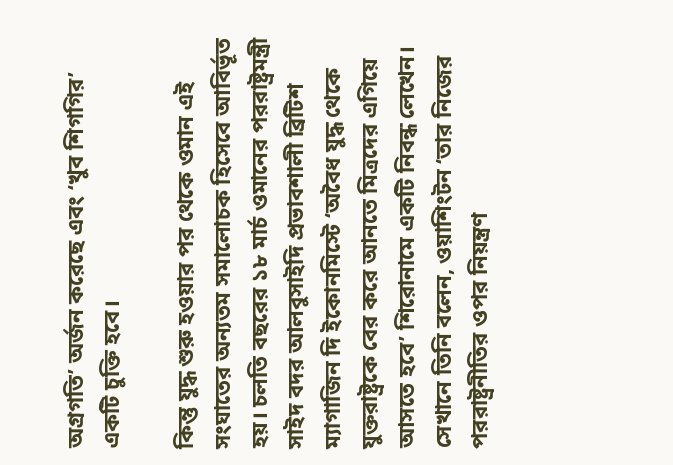অগ্রগতি’ অর্জন করেছে এবং ‘খুব শিগগির’ একটি চুক্তি হবে।

কিন্তু যুদ্ধ শুরু হওয়ার পর থেকে ওমান এই সংঘাতের অন্যতম সমালোচক হিসেবে আবির্ভূত হয়। চলতি বছরের ১৮ মার্চ ওমানের পররাষ্ট্রমন্ত্রী সাইদ বদর আলবুসাইদি প্রভাবশালী ব্রিটিশ ম্যাগাজিন দি ইকোনমিস্টে ‘অবৈধ যুদ্ধ থেকে যুক্তরাষ্ট্রকে বের করে আনতে মিত্রদের এগিয়ে আসতে হবে’ শিরোনামে একটি নিবন্ধ লেখেন। সেখানে তিনি বলেন, ওয়াশিংটন ‘তার নিজের পররাষ্ট্রনীতির ওপর নিয়ন্ত্রণ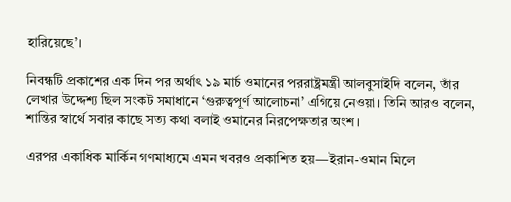হারিয়েছে’।

নিবন্ধটি প্রকাশের এক দিন পর অর্থাৎ ১৯ মার্চ ওমানের পররাষ্ট্রমন্ত্রী আলবুসাইদি বলেন, তাঁর লেখার উদ্দেশ্য ছিল সংকট সমাধানে ‘গুরুত্বপূর্ণ আলোচনা’ এগিয়ে নেওয়া। তিনি আরও বলেন, শান্তির স্বার্থে সবার কাছে সত্য কথা বলাই ওমানের নিরপেক্ষতার অংশ।

এরপর একাধিক মার্কিন গণমাধ্যমে এমন খবরও প্রকাশিত হয়—ইরান-ওমান মিলে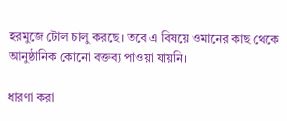হরমুজে টোল চালু করছে। তবে এ বিষয়ে ওমানের কাছ থেকে আনুষ্ঠানিক কোনো বক্তব্য পাওয়া যায়নি।

ধারণা করা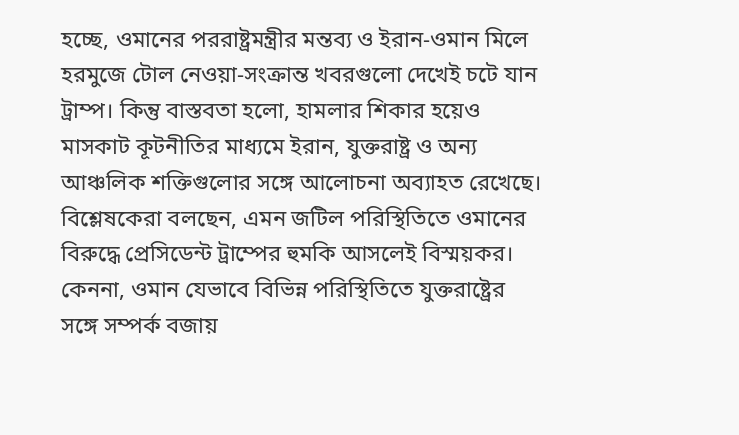হচ্ছে, ওমানের পররাষ্ট্রমন্ত্রীর মন্তব্য ও ইরান-ওমান মিলে হরমুজে টোল নেওয়া-সংক্রান্ত খবরগুলো দেখেই চটে যান ট্রাম্প। কিন্তু বাস্তবতা হলো, হামলার শিকার হয়েও মাসকাট কূটনীতির মাধ্যমে ইরান, যুক্তরাষ্ট্র ও অন্য আঞ্চলিক শক্তিগুলোর সঙ্গে আলোচনা অব্যাহত রেখেছে। বিশ্লেষকেরা বলছেন, এমন জটিল পরিস্থিতিতে ওমানের বিরুদ্ধে প্রেসিডেন্ট ট্রাম্পের হুমকি আসলেই বিস্ময়কর। কেননা, ওমান যেভাবে বিভিন্ন পরিস্থিতিতে যুক্তরাষ্ট্রের সঙ্গে সম্পর্ক বজায়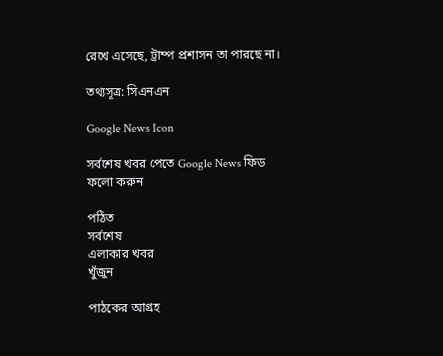রেখে এসেছে, ট্রাম্প প্রশাসন তা পারছে না।

তথ্যসূত্র: সিএনএন

Google News Icon

সর্বশেষ খবর পেতে Google News ফিড ফলো করুন

পঠিত
সর্বশেষ
এলাকার খবর
খুঁজুন

পাঠকের আগ্রহ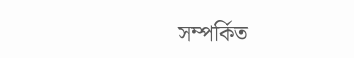সম্পর্কিত